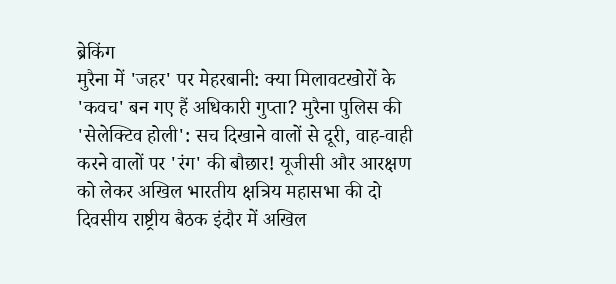ब्रेकिंग
मुरैना में 'जहर' पर मेहरबानी: क्या मिलावटखोरों के 'कवच' बन गए हैं अधिकारी गुप्ता? मुरैना पुलिस की 'सेलेक्टिव होली': सच दिखाने वालों से दूरी, वाह-वाही करने वालों पर 'रंग' की बौछार! यूजीसी और आरक्षण को लेकर अखिल भारतीय क्षत्रिय महासभा की दो दिवसीय राष्ट्रीय बैठक इंदौर में अखिल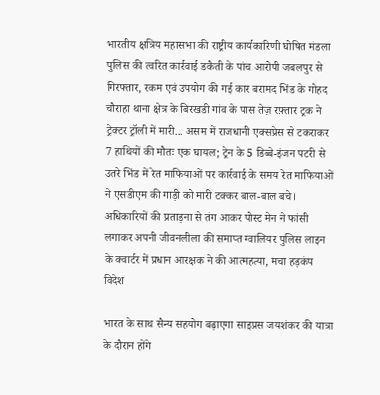भारतीय क्षत्रिय महासभा की राष्ट्रीय कार्यकारिणी घोषित मंडला पुलिस की त्वरित कार्रवाई डकैती के पांच आरोपी जबलपुर से गिरफ्तार, रकम एवं उपयोग की गई कार बरामद भिंड के गोहद चौराहा थाना क्षेत्र के बिरखडी गांव के पास तेज़ रफ़्तार ट्रक ने ट्रेक्टर ट्रॉली में मारी... असम में राजधानी एक्सप्रेस से टकराकर 7 हाथियों की मौतः एक घायल; ट्रेन के 5 डिब्बे-इंजन पटरी से उतरे भिंड में रेत माफियाओं पर कार्रवाई के समय रेत माफियाओं ने एसडीएम की गाड़ी को मारी टक्कर बाल-बाल बचे। अधिकारियों की प्रताड़ना से तंग आकर पोस्ट मेन ने फांसी लगाकर अपनी जीवनलीला की समाप्त ग्वालियर पुलिस लाइन के क्वार्टर में प्रधान आरक्षक ने की आत्महत्या, मचा हड़कंप
विदेश

भारत के साथ सैन्य सहयोग बढ़ाएगा साइप्रस जयशंकर की यात्रा के दौरान होंगे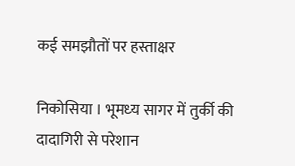कई समझौतों पर हस्ताक्षर

निकोसिया । भूमध्‍य सागर में तुर्की की दादागिरी से परेशान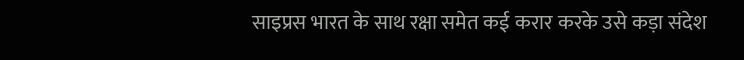साइप्रस भारत के साथ रक्षा समेत कई करार करके उसे कड़ा संदेश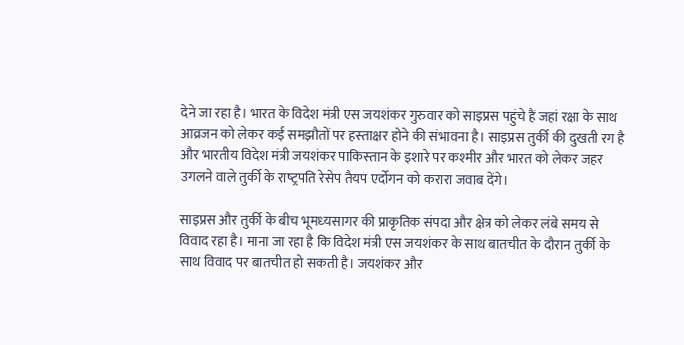देने जा रहा है। भारत के विदेश मंत्री एस जयशंकर गुरुवार को साइप्रस पहुंचे हैं जहां रक्षा के साथ आव्रजन को लेकर कई समझौतों पर हस्‍ताक्षर होने की संभावना है। साइप्रस तुर्की की दुखती रग है और भारतीय विदेश मंत्री जयशंकर पाकिस्‍तान के इशारे पर कश्‍मीर और भारत को लेकर जहर उगलने वाले तुर्की के राष्‍ट्रपति रेसेप तैयप एर्दोगन को करारा जवाब देंगे।

साइप्रस और तुर्की के बीच भूमध्‍यसागर की प्राकृतिक संपदा और क्षेत्र को लेकर लंबे समय से विवाद रहा है। माना जा रहा है कि विदेश मंत्री एस जयशंकर के साथ बातचीत के दौरान तुर्की के साथ विवाद पर बातचीत हो सकती है। जयशंकर और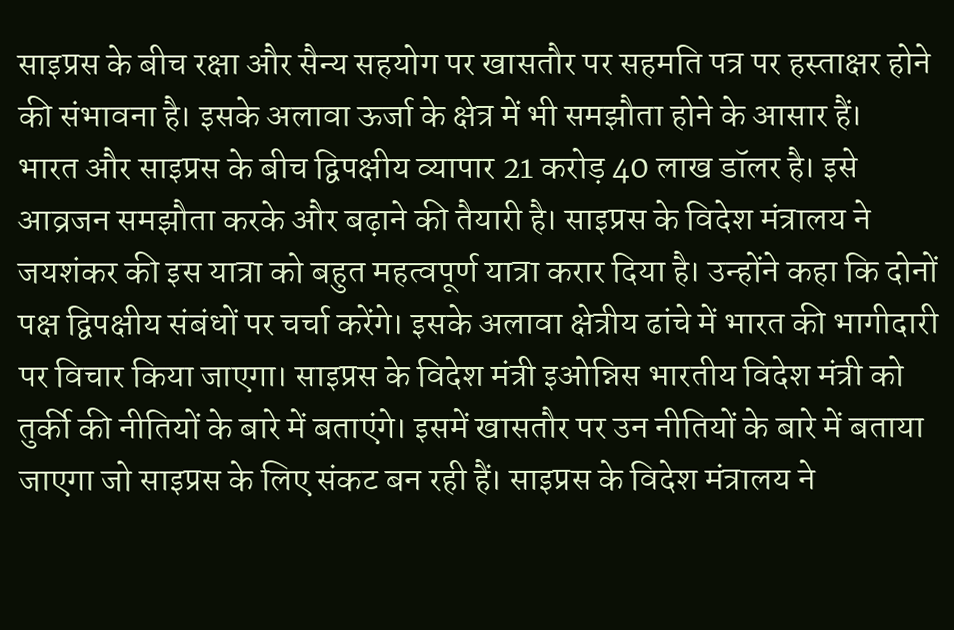साइप्रस के बीच रक्षा और सैन्‍य सहयोग पर खासतौर पर सहमति पत्र पर हस्‍ताक्षर होने की संभावना है। इसके अलावा ऊर्जा के क्षेत्र में भी समझौता होने के आसार हैं।
भारत और साइप्रस के बीच द्विपक्षीय व्‍यापार 21 करोड़ 40 लाख डॉलर है। इसे आव्रजन समझौता करके और बढ़ाने की तैयारी है। साइप्रस के विदेश मंत्रालय ने जयशंकर की इस यात्रा को बहुत महत्‍वपूर्ण यात्रा करार‍ दिया है। उन्होंने कहा कि दोनों पक्ष द्विपक्षीय संबंधों पर चर्चा करेंगे। इसके अलावा क्षेत्रीय ढांचे में भारत की भागीदारी पर विचार किया जाएगा। साइप्रस के विदेश मंत्री इओन्निस भारतीय विदेश मंत्री को तुर्की की नीतियों के बारे में बताएंगे। इसमें खासतौर पर उन नीतियों के बारे में बताया जाएगा जो साइप्रस के लिए संकट बन रही हैं। साइप्रस के विदेश मंत्रालय ने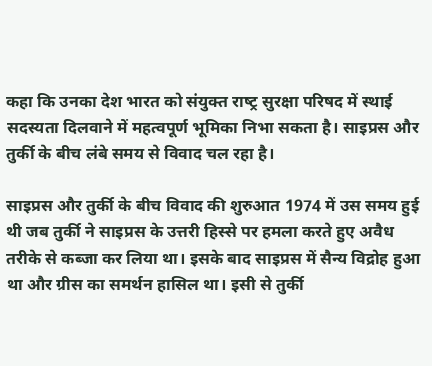कहा कि उनका देश भारत को संयुक्‍त राष्‍ट्र सुरक्षा परिषद में स्‍थाई सदस्‍यता दिलवाने में महत्‍वपूर्ण भूमिका निभा सकता है। साइप्रस और तुर्की के बीच लंबे समय से विवाद चल रहा है।

साइप्रस और तुर्की के बीच विवाद की शुरुआत 1974 में उस समय हुई थी जब तुर्की ने साइप्रस के उत्तरी हिस्से पर हमला करते हुए अवैध तरीके से कब्जा कर लिया था। इसके बाद साइप्रस में सैन्य विद्रोह हुआ था और ग्रीस का समर्थन हासिल था। इसी से तुर्की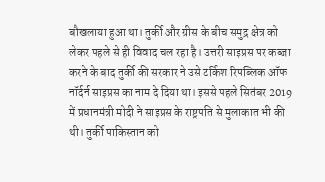बौखलाया हुआ था। तुर्की और ग्रीस के बीच समुद्र क्षेत्र को लेकर पहले से ही विवाद चल रहा है। उत्तरी साइप्रस पर कब्‍जा करने के बाद तुर्की की सरकार ने उसे टर्किश रिपब्लिक ऑफ नॉर्दर्न साइप्रस का नाम दे दिया था। इससे पहले सितंबर 2019 में प्रधानमंत्री मोदी ने साइप्रस के राष्ट्रपति से मुलाकात भी की थी। तुर्की पाकिस्‍तान को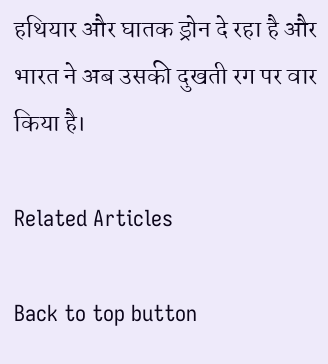हथियार और घातक ड्रोन दे रहा है और भारत ने अब उसकी दुखती रग पर वार किया है।

Related Articles

Back to top button